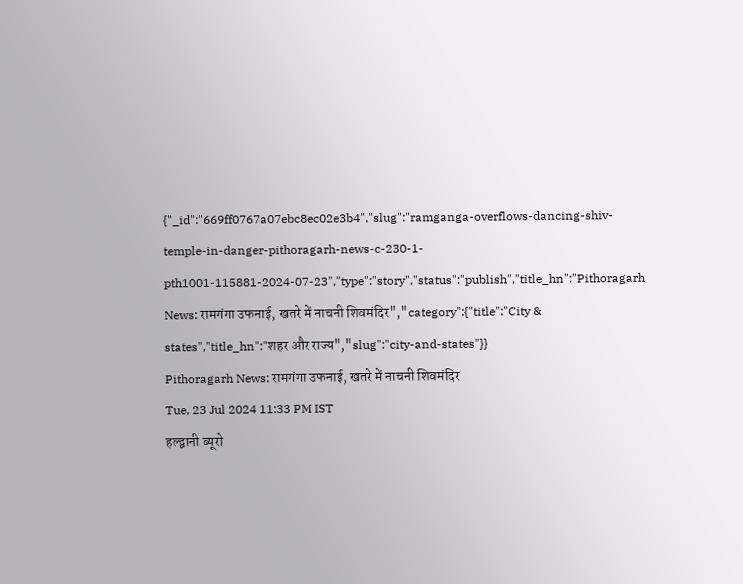{"_id":"669ff0767a07ebc8ec02e3b4","slug":"ramganga-overflows-dancing-shiv-temple-in-danger-pithoragarh-news-c-230-1-pth1001-115881-2024-07-23","type":"story","status":"publish","title_hn":"Pithoragarh News: रामगंगा उफनाई, खतरे में नाचनी शिवमंदिर","category":{"title":"City & states","title_hn":"शहर और राज्य","slug":"city-and-states"}}
Pithoragarh News: रामगंगा उफनाई, खतरे में नाचनी शिवमंदिर
Tue, 23 Jul 2024 11:33 PM IST
हल्द्वानी ब्यूरो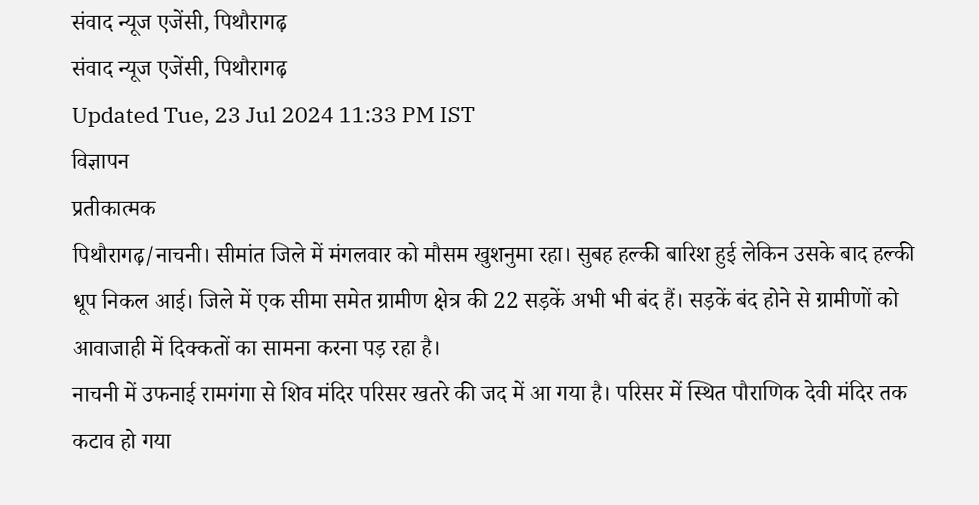संवाद न्यूज एजेंसी, पिथौरागढ़
संवाद न्यूज एजेंसी, पिथौरागढ़
Updated Tue, 23 Jul 2024 11:33 PM IST
विज्ञापन
प्रतीकात्मक
पिथौरागढ़/नाचनी। सीमांत जिले में मंगलवार को मौसम खुशनुमा रहा। सुबह हल्की बारिश हुई लेकिन उसके बाद हल्की धूप निकल आई। जिले में एक सीमा समेत ग्रामीण क्षेत्र की 22 सड़कें अभी भी बंद हैं। सड़कें बंद होने से ग्रामीणों को आवाजाही में दिक्कतों का सामना करना पड़ रहा है।
नाचनी में उफनाई रामगंगा से शिव मंदिर परिसर खतरे की जद में आ गया है। परिसर में स्थित पौराणिक देवी मंदिर तक कटाव हो गया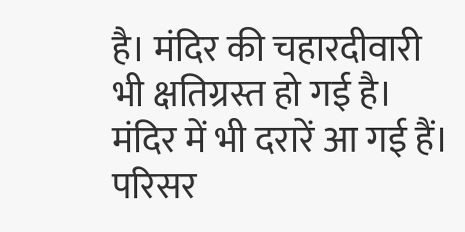है। मंदिर की चहारदीवारी भी क्षतिग्रस्त हो गई है। मंदिर में भी दरारें आ गई हैं। परिसर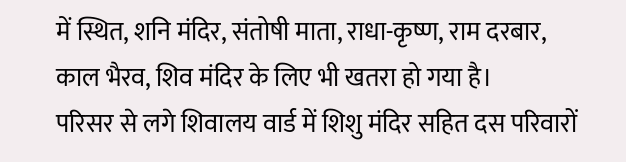में स्थित, शनि मंदिर, संतोषी माता, राधा-कृष्ण, राम दरबार, काल भैरव, शिव मंदिर के लिए भी खतरा हो गया है।
परिसर से लगे शिवालय वार्ड में शिशु मंदिर सहित दस परिवारों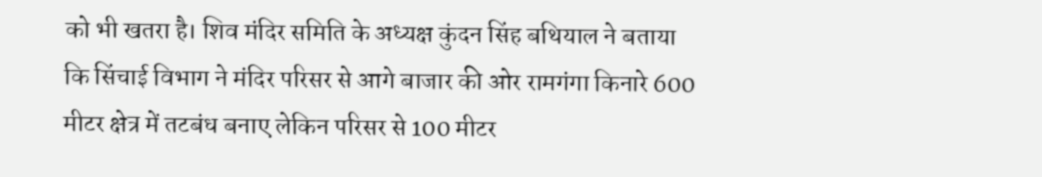को भी खतरा है। शिव मंदिर समिति के अध्यक्ष कुंदन सिंह बथियाल ने बताया कि सिंचाई विभाग ने मंदिर परिसर से आगे बाजार की ओर रामगंगा किनारे 600 मीटर क्षेत्र में तटबंध बनाए लेकिन परिसर से 100 मीटर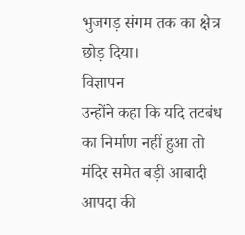भुजगड़ संगम तक का क्षेत्र छोड़ दिया।
विज्ञापन
उन्होंने कहा कि यदि तटबंध का निर्माण नहीं हुआ तो मंदिर समेत बड़ी आबादी आपदा की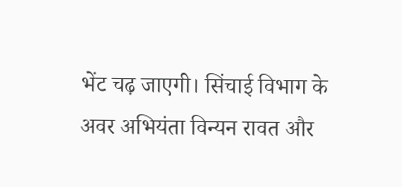भेंट चढ़ जाएगी। सिंचाई विभाग के अवर अभियंता विन्यन रावत और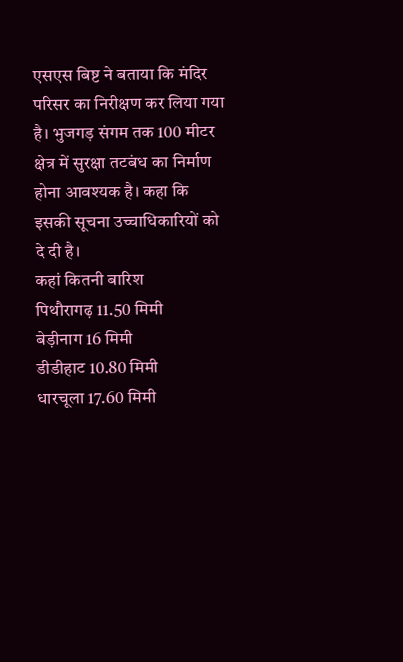एसएस बिष्ट ने बताया कि मंदिर परिसर का निरीक्षण कर लिया गया है। भुजगड़ संगम तक 100 मीटर क्षेत्र में सुरक्षा तटबंध का निर्माण होना आवश्यक है। कहा कि इसकी सूचना उच्चाधिकारियों को दे दी है।
कहां कितनी बारिश
पिथौरागढ़ 11.50 मिमी
बेड़ीनाग 16 मिमी
डीडीहाट 10.80 मिमी
धारचूला 17.60 मिमी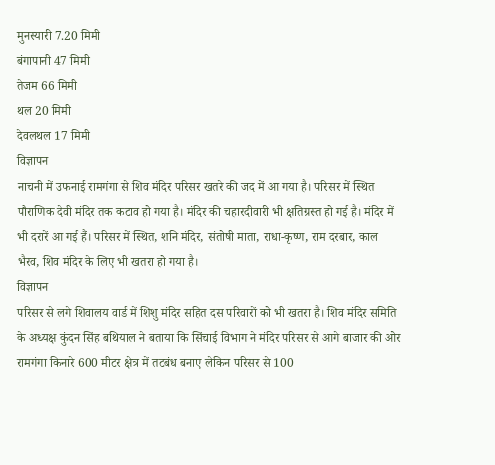मुनस्यारी 7.20 मिमी
बंगापानी 47 मिमी
तेजम 66 मिमी
थल 20 मिमी
देवलथल 17 मिमी
विज्ञापन
नाचनी में उफनाई रामगंगा से शिव मंदिर परिसर खतरे की जद में आ गया है। परिसर में स्थित पौराणिक देवी मंदिर तक कटाव हो गया है। मंदिर की चहारदीवारी भी क्षतिग्रस्त हो गई है। मंदिर में भी दरारें आ गई हैं। परिसर में स्थित, शनि मंदिर, संतोषी माता, राधा-कृष्ण, राम दरबार, काल भैरव, शिव मंदिर के लिए भी खतरा हो गया है।
विज्ञापन
परिसर से लगे शिवालय वार्ड में शिशु मंदिर सहित दस परिवारों को भी खतरा है। शिव मंदिर समिति के अध्यक्ष कुंदन सिंह बथियाल ने बताया कि सिंचाई विभाग ने मंदिर परिसर से आगे बाजार की ओर रामगंगा किनारे 600 मीटर क्षेत्र में तटबंध बनाए लेकिन परिसर से 100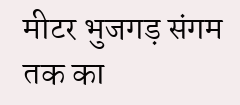मीटर भुजगड़ संगम तक का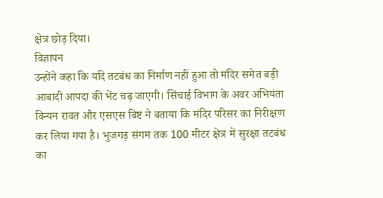क्षेत्र छोड़ दिया।
विज्ञापन
उन्होंने कहा कि यदि तटबंध का निर्माण नहीं हुआ तो मंदिर समेत बड़ी आबादी आपदा की भेंट चढ़ जाएगी। सिंचाई विभाग के अवर अभियंता विन्यन रावत और एसएस बिष्ट ने बताया कि मंदिर परिसर का निरीक्षण कर लिया गया है। भुजगड़ संगम तक 100 मीटर क्षेत्र में सुरक्षा तटबंध का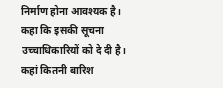निर्माण होना आवश्यक है। कहा कि इसकी सूचना उच्चाधिकारियों को दे दी है।
कहां कितनी बारिश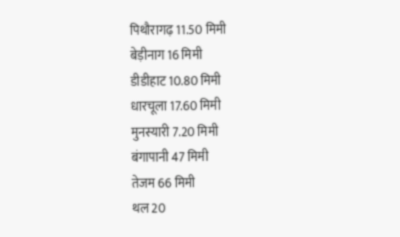पिथौरागढ़ 11.50 मिमी
बेड़ीनाग 16 मिमी
डीडीहाट 10.80 मिमी
धारचूला 17.60 मिमी
मुनस्यारी 7.20 मिमी
बंगापानी 47 मिमी
तेजम 66 मिमी
थल 20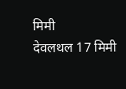मिमी
देवलथल 17 मिमी